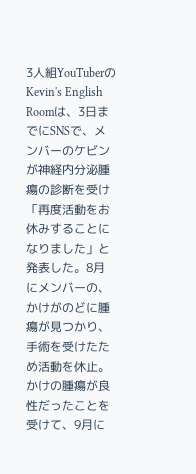3人組YouTuberのKevin's English Roomは、3日までにSNSで、メンバーのケビンが神経内分泌腫瘍の診断を受け「再度活動をお休みすることになりました」と発表した。8月にメンバーの、かけがのどに腫瘍が見つかり、手術を受けたため活動を休止。かけの腫瘍が良性だったことを受けて、9月に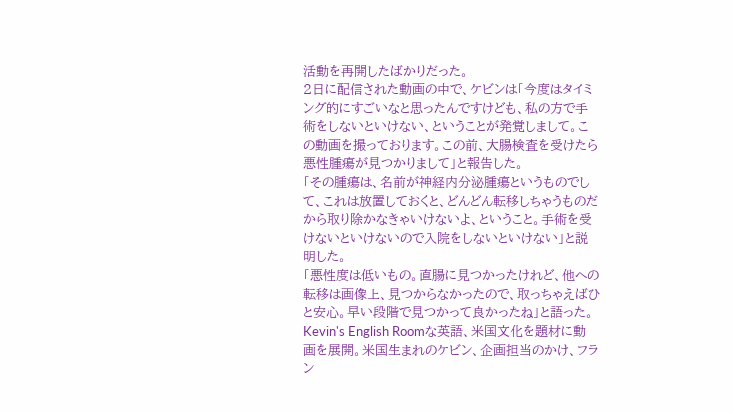活動を再開したばかりだった。
2日に配信された動画の中で、ケビンは「今度はタイミング的にすごいなと思ったんですけども、私の方で手術をしないといけない、ということが発覚しまして。この動画を撮っております。この前、大腸検査を受けたら悪性腫瘍が見つかりまして」と報告した。
「その腫瘍は、名前が神経内分泌腫瘍というものでして、これは放置しておくと、どんどん転移しちゃうものだから取り除かなきゃいけないよ、ということ。手術を受けないといけないので入院をしないといけない」と説明した。
「悪性度は低いもの。直腸に見つかったけれど、他への転移は画像上、見つからなかったので、取っちゃえばひと安心。早い段階で見つかって良かったね」と語った。
Kevin's English Roomな英語、米国文化を題材に動画を展開。米国生まれのケビン、企画担当のかけ、フラン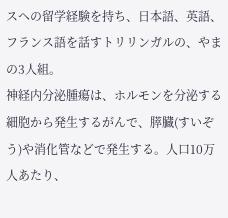スへの留学経験を持ち、日本語、英語、フランス語を話すトリリンガルの、やまの3人組。
神経内分泌腫瘍は、ホルモンを分泌する細胞から発生するがんで、膵臓(すいぞう)や消化管などで発生する。人口10万人あたり、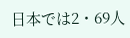日本では2・69人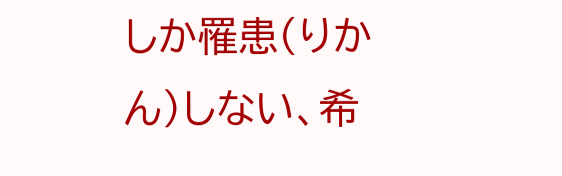しか罹患(りかん)しない、希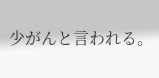少がんと言われる。